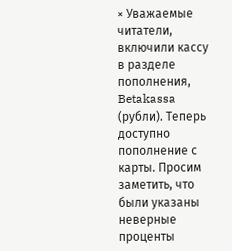× Уважаемые читатели, включили кассу в разделе пополнения, Betakassa (рубли). Теперь доступно пополнение с карты. Просим заметить, что были указаны неверные проценты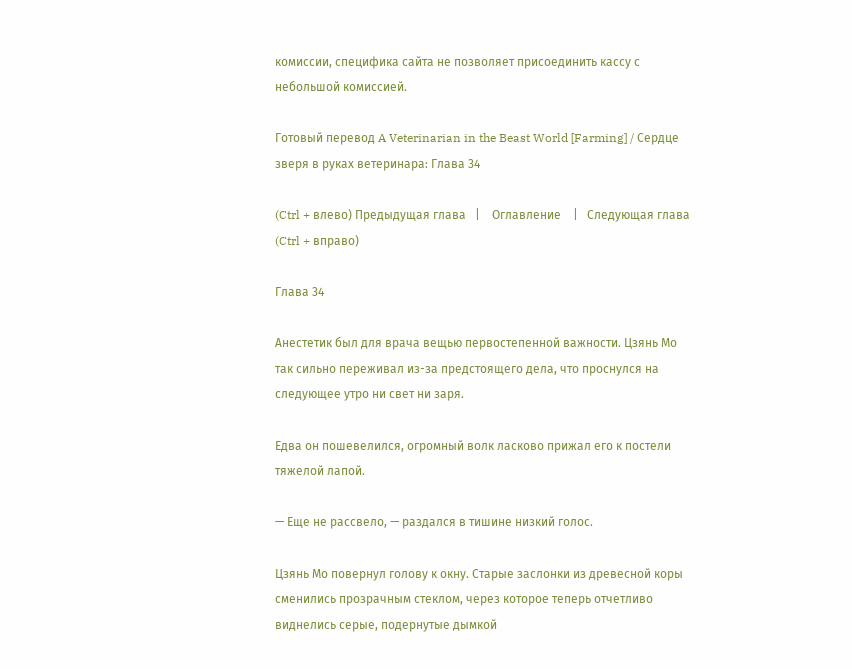комиссии, специфика сайта не позволяет присоединить кассу с небольшой комиссией.

Готовый перевод A Veterinarian in the Beast World [Farming] / Сердце зверя в руках ветеринара: Глава 34

(Ctrl + влево) Предыдущая глава   |    Оглавление    |   Следующая глава (Ctrl + вправо)

Глава 34

Анестетик был для врача вещью первостепенной важности. Цзянь Мо так сильно переживал из-за предстоящего дела, что проснулся на следующее утро ни свет ни заря.

Едва он пошевелился, огромный волк ласково прижал его к постели тяжелой лапой.

— Еще не рассвело, — раздался в тишине низкий голос.

Цзянь Мо повернул голову к окну. Старые заслонки из древесной коры сменились прозрачным стеклом, через которое теперь отчетливо виднелись серые, подернутые дымкой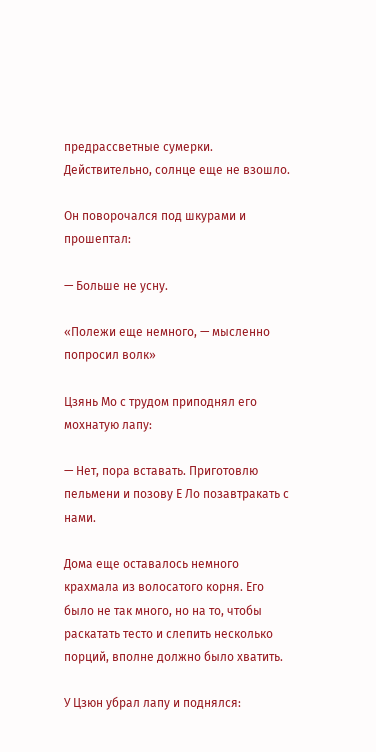предрассветные сумерки. Действительно, солнце еще не взошло.

Он поворочался под шкурами и прошептал:

— Больше не усну.

«Полежи еще немного, — мысленно попросил волк»

Цзянь Мо с трудом приподнял его мохнатую лапу:

— Нет, пора вставать. Приготовлю пельмени и позову Е Ло позавтракать с нами.

Дома еще оставалось немного крахмала из волосатого корня. Его было не так много, но на то, чтобы раскатать тесто и слепить несколько порций, вполне должно было хватить.

У Цзюн убрал лапу и поднялся: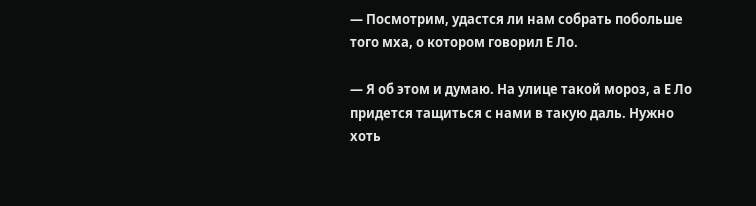— Посмотрим, удастся ли нам собрать побольше того мха, о котором говорил Е Ло.

— Я об этом и думаю. На улице такой мороз, а Е Ло придется тащиться с нами в такую даль. Нужно хоть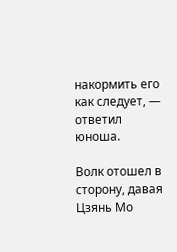накормить его как следует, — ответил юноша.

Волк отошел в сторону, давая Цзянь Мо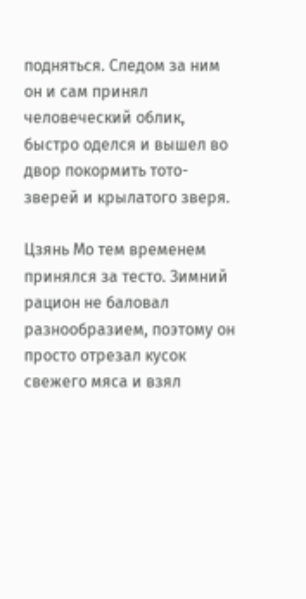подняться. Следом за ним он и сам принял человеческий облик, быстро оделся и вышел во двор покормить тото-зверей и крылатого зверя.

Цзянь Мо тем временем принялся за тесто. Зимний рацион не баловал разнообразием, поэтому он просто отрезал кусок свежего мяса и взял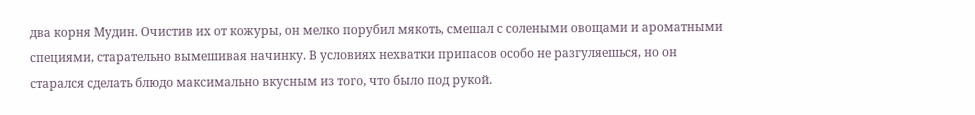два корня Мудин. Очистив их от кожуры, он мелко порубил мякоть, смешал с солеными овощами и ароматными специями, старательно вымешивая начинку. В условиях нехватки припасов особо не разгуляешься, но он старался сделать блюдо максимально вкусным из того, что было под рукой.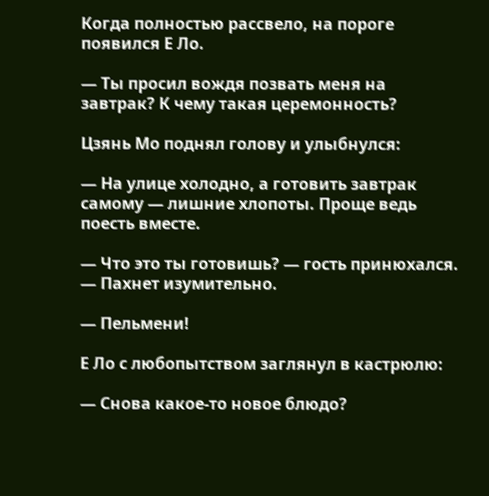Когда полностью рассвело, на пороге появился Е Ло.

— Ты просил вождя позвать меня на завтрак? К чему такая церемонность?

Цзянь Мо поднял голову и улыбнулся:

— На улице холодно, а готовить завтрак самому — лишние хлопоты. Проще ведь поесть вместе.

— Что это ты готовишь? — гость принюхался. — Пахнет изумительно.

— Пельмени!

Е Ло с любопытством заглянул в кастрюлю:

— Снова какое-то новое блюдо?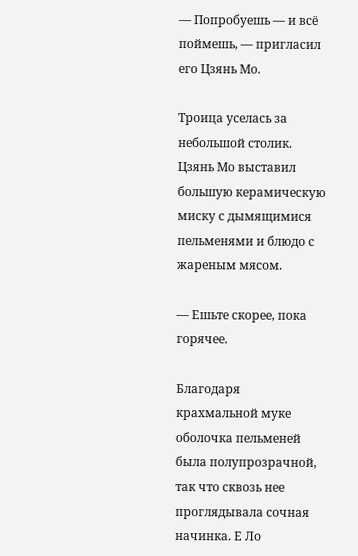— Попробуешь — и всё поймешь, — пригласил его Цзянь Мо.

Троица уселась за небольшой столик. Цзянь Мо выставил большую керамическую миску с дымящимися пельменями и блюдо с жареным мясом.

— Ешьте скорее, пока горячее.

Благодаря крахмальной муке оболочка пельменей была полупрозрачной, так что сквозь нее проглядывала сочная начинка. Е Ло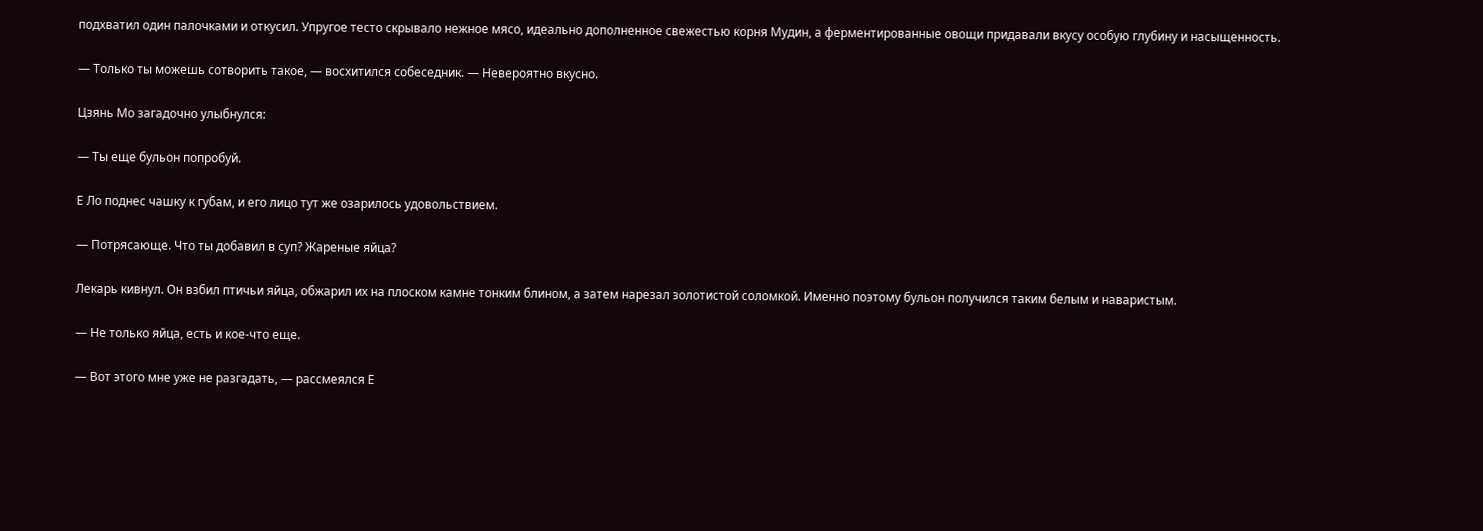подхватил один палочками и откусил. Упругое тесто скрывало нежное мясо, идеально дополненное свежестью корня Мудин, а ферментированные овощи придавали вкусу особую глубину и насыщенность.

— Только ты можешь сотворить такое, — восхитился собеседник. — Невероятно вкусно.

Цзянь Мо загадочно улыбнулся:

— Ты еще бульон попробуй.

Е Ло поднес чашку к губам, и его лицо тут же озарилось удовольствием.

— Потрясающе. Что ты добавил в суп? Жареные яйца?

Лекарь кивнул. Он взбил птичьи яйца, обжарил их на плоском камне тонким блином, а затем нарезал золотистой соломкой. Именно поэтому бульон получился таким белым и наваристым.

— Не только яйца, есть и кое-что еще.

— Вот этого мне уже не разгадать, — рассмеялся Е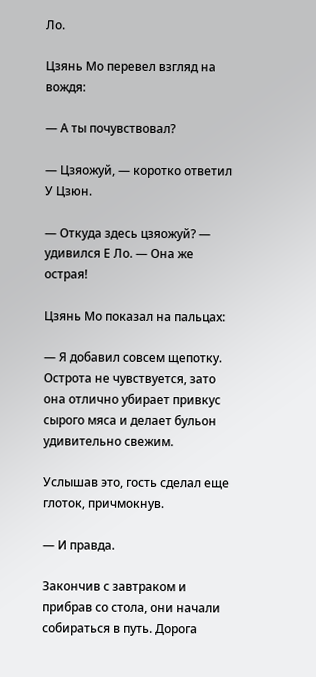Ло.

Цзянь Мо перевел взгляд на вождя:

— А ты почувствовал?

— Цзяожуй, — коротко ответил У Цзюн.

— Откуда здесь цзяожуй? — удивился Е Ло. — Она же острая!

Цзянь Мо показал на пальцах:

— Я добавил совсем щепотку. Острота не чувствуется, зато она отлично убирает привкус сырого мяса и делает бульон удивительно свежим.

Услышав это, гость сделал еще глоток, причмокнув.

— И правда.

Закончив с завтраком и прибрав со стола, они начали собираться в путь. Дорога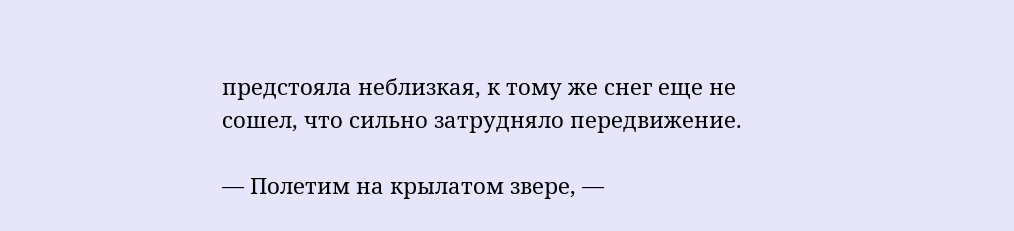предстояла неблизкая, к тому же снег еще не сошел, что сильно затрудняло передвижение.

— Полетим на крылатом звере, —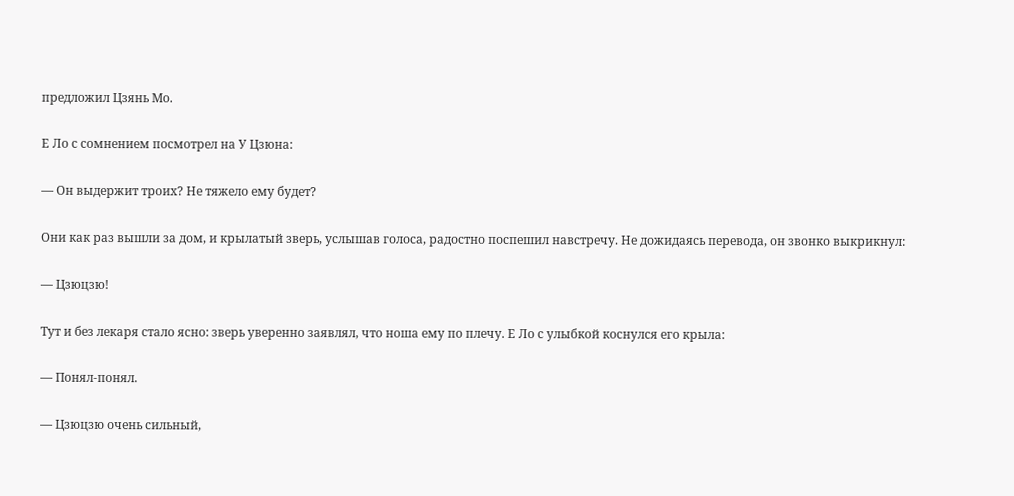предложил Цзянь Мо.

Е Ло с сомнением посмотрел на У Цзюна:

— Он выдержит троих? Не тяжело ему будет?

Они как раз вышли за дом, и крылатый зверь, услышав голоса, радостно поспешил навстречу. Не дожидаясь перевода, он звонко выкрикнул:

— Цзюцзю!

Тут и без лекаря стало ясно: зверь уверенно заявлял, что ноша ему по плечу. Е Ло с улыбкой коснулся его крыла:

— Понял-понял.

— Цзюцзю очень сильный,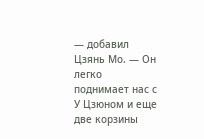— добавил Цзянь Мо. — Он легко поднимает нас с У Цзюном и еще две корзины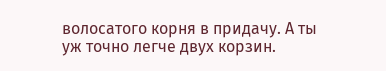волосатого корня в придачу. А ты уж точно легче двух корзин.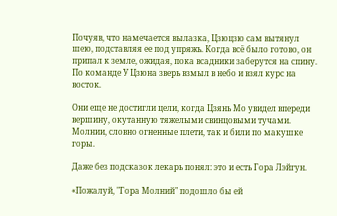Почуяв, что намечается вылазка, Цзюцзю сам вытянул шею, подставляя ее под упряжь. Когда всё было готово, он припал к земле, ожидая, пока всадники заберутся на спину. По команде У Цзюна зверь взмыл в небо и взял курс на восток.

Они еще не достигли цели, когда Цзянь Мо увидел впереди вершину, окутанную тяжелыми свинцовыми тучами. Молнии, словно огненные плети, так и били по макушке горы.

Даже без подсказок лекарь понял: это и есть Гора Лэйгун.

«Пожалуй, "Гора Молний" подошло бы ей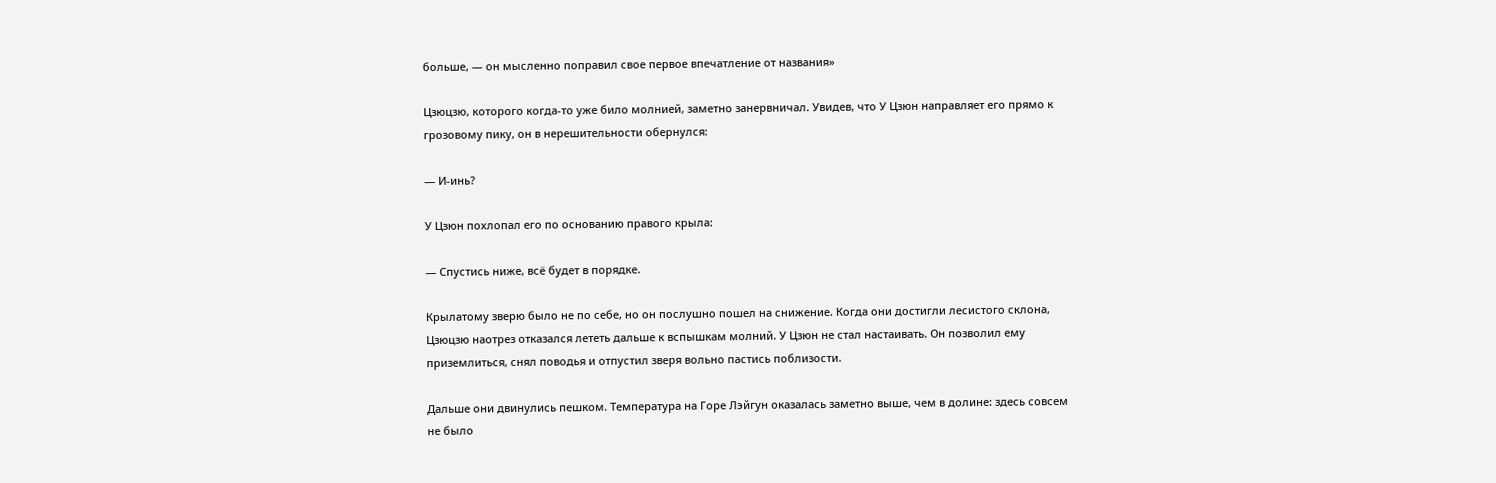больше, — он мысленно поправил свое первое впечатление от названия»

Цзюцзю, которого когда-то уже било молнией, заметно занервничал. Увидев, что У Цзюн направляет его прямо к грозовому пику, он в нерешительности обернулся:

— И-инь?

У Цзюн похлопал его по основанию правого крыла:

— Спустись ниже, всё будет в порядке.

Крылатому зверю было не по себе, но он послушно пошел на снижение. Когда они достигли лесистого склона, Цзюцзю наотрез отказался лететь дальше к вспышкам молний. У Цзюн не стал настаивать. Он позволил ему приземлиться, снял поводья и отпустил зверя вольно пастись поблизости.

Дальше они двинулись пешком. Температура на Горе Лэйгун оказалась заметно выше, чем в долине: здесь совсем не было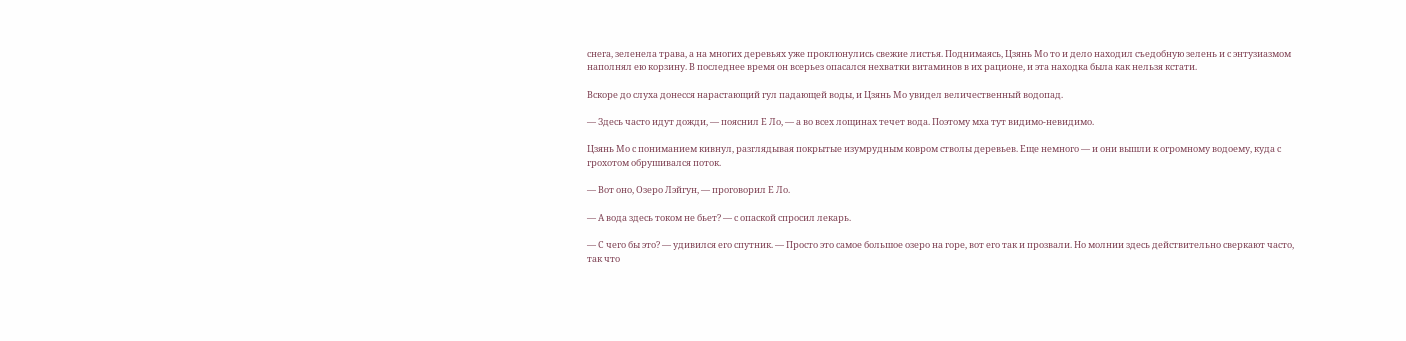снега, зеленела трава, а на многих деревьях уже проклюнулись свежие листья. Поднимаясь, Цзянь Мо то и дело находил съедобную зелень и с энтузиазмом наполнял ею корзину. В последнее время он всерьез опасался нехватки витаминов в их рационе, и эта находка была как нельзя кстати.

Вскоре до слуха донесся нарастающий гул падающей воды, и Цзянь Мо увидел величественный водопад.

— Здесь часто идут дожди, — пояснил Е Ло, — а во всех лощинах течет вода. Поэтому мха тут видимо-невидимо.

Цзянь Мо с пониманием кивнул, разглядывая покрытые изумрудным ковром стволы деревьев. Еще немного — и они вышли к огромному водоему, куда с грохотом обрушивался поток.

— Вот оно, Озеро Лэйгун, — проговорил Е Ло.

— А вода здесь током не бьет? — с опаской спросил лекарь.

— С чего бы это? — удивился его спутник. — Просто это самое большое озеро на горе, вот его так и прозвали. Но молнии здесь действительно сверкают часто, так что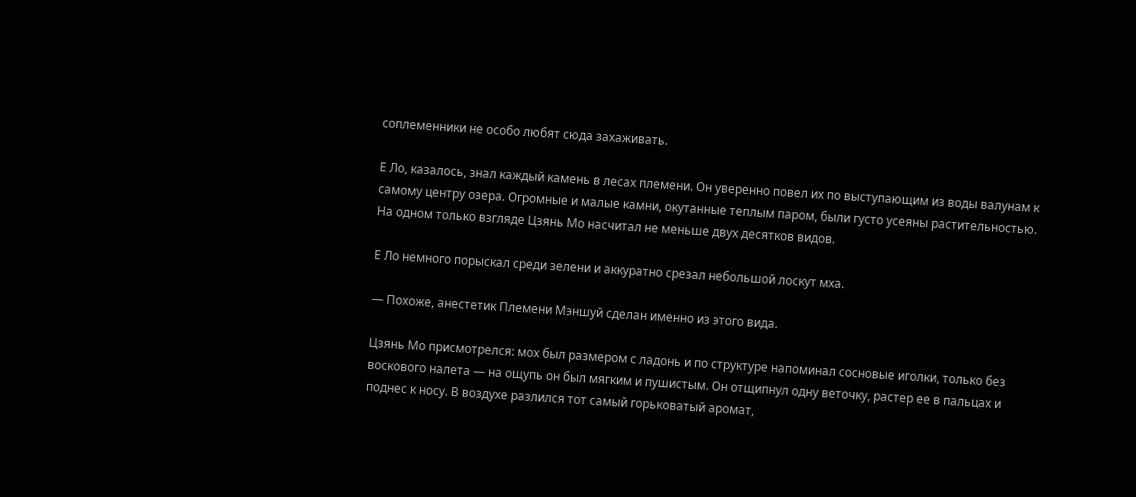соплеменники не особо любят сюда захаживать.

Е Ло, казалось, знал каждый камень в лесах племени. Он уверенно повел их по выступающим из воды валунам к самому центру озера. Огромные и малые камни, окутанные теплым паром, были густо усеяны растительностью. На одном только взгляде Цзянь Мо насчитал не меньше двух десятков видов.

Е Ло немного порыскал среди зелени и аккуратно срезал небольшой лоскут мха.

— Похоже, анестетик Племени Мэншуй сделан именно из этого вида.

Цзянь Мо присмотрелся: мох был размером с ладонь и по структуре напоминал сосновые иголки, только без воскового налета — на ощупь он был мягким и пушистым. Он отщипнул одну веточку, растер ее в пальцах и поднес к носу. В воздухе разлился тот самый горьковатый аромат,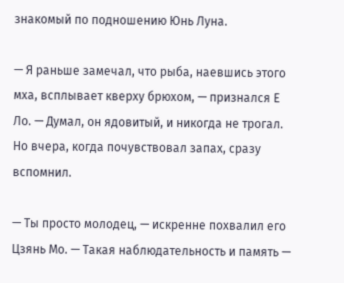знакомый по подношению Юнь Луна.

— Я раньше замечал, что рыба, наевшись этого мха, всплывает кверху брюхом, — признался Е Ло. — Думал, он ядовитый, и никогда не трогал. Но вчера, когда почувствовал запах, сразу вспомнил.

— Ты просто молодец, — искренне похвалил его Цзянь Мо. — Такая наблюдательность и память —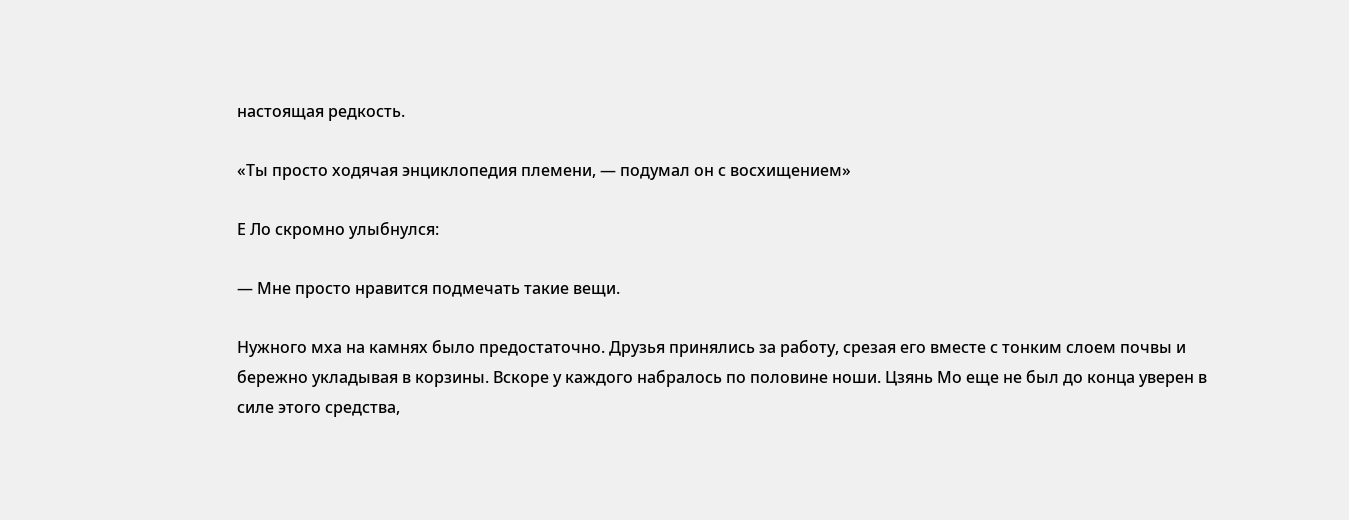настоящая редкость.

«Ты просто ходячая энциклопедия племени, — подумал он с восхищением»

Е Ло скромно улыбнулся:

— Мне просто нравится подмечать такие вещи.

Нужного мха на камнях было предостаточно. Друзья принялись за работу, срезая его вместе с тонким слоем почвы и бережно укладывая в корзины. Вскоре у каждого набралось по половине ноши. Цзянь Мо еще не был до конца уверен в силе этого средства,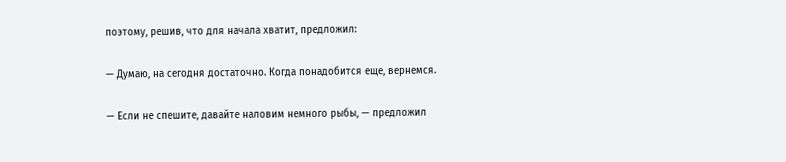поэтому, решив, что для начала хватит, предложил:

— Думаю, на сегодня достаточно. Когда понадобится еще, вернемся.

— Если не спешите, давайте наловим немного рыбы, — предложил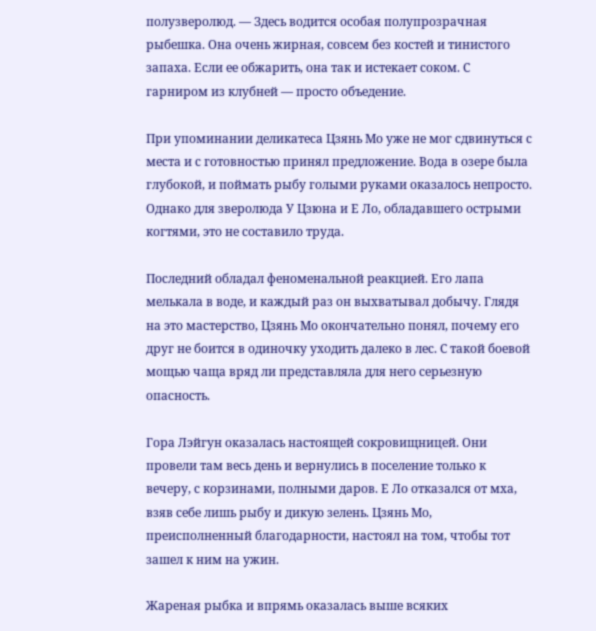полузверолюд. — Здесь водится особая полупрозрачная рыбешка. Она очень жирная, совсем без костей и тинистого запаха. Если ее обжарить, она так и истекает соком. С гарниром из клубней — просто объедение.

При упоминании деликатеса Цзянь Мо уже не мог сдвинуться с места и с готовностью принял предложение. Вода в озере была глубокой, и поймать рыбу голыми руками оказалось непросто. Однако для зверолюда У Цзюна и Е Ло, обладавшего острыми когтями, это не составило труда.

Последний обладал феноменальной реакцией. Его лапа мелькала в воде, и каждый раз он выхватывал добычу. Глядя на это мастерство, Цзянь Мо окончательно понял, почему его друг не боится в одиночку уходить далеко в лес. С такой боевой мощью чаща вряд ли представляла для него серьезную опасность.

Гора Лэйгун оказалась настоящей сокровищницей. Они провели там весь день и вернулись в поселение только к вечеру, с корзинами, полными даров. Е Ло отказался от мха, взяв себе лишь рыбу и дикую зелень. Цзянь Мо, преисполненный благодарности, настоял на том, чтобы тот зашел к ним на ужин.

Жареная рыбка и впрямь оказалась выше всяких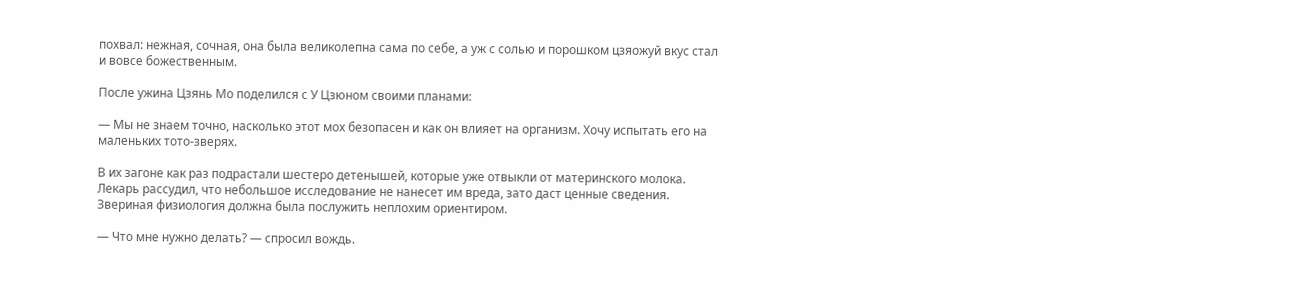похвал: нежная, сочная, она была великолепна сама по себе, а уж с солью и порошком цзяожуй вкус стал и вовсе божественным.

После ужина Цзянь Мо поделился с У Цзюном своими планами:

— Мы не знаем точно, насколько этот мох безопасен и как он влияет на организм. Хочу испытать его на маленьких тото-зверях.

В их загоне как раз подрастали шестеро детенышей, которые уже отвыкли от материнского молока. Лекарь рассудил, что небольшое исследование не нанесет им вреда, зато даст ценные сведения. Звериная физиология должна была послужить неплохим ориентиром.

— Что мне нужно делать? — спросил вождь.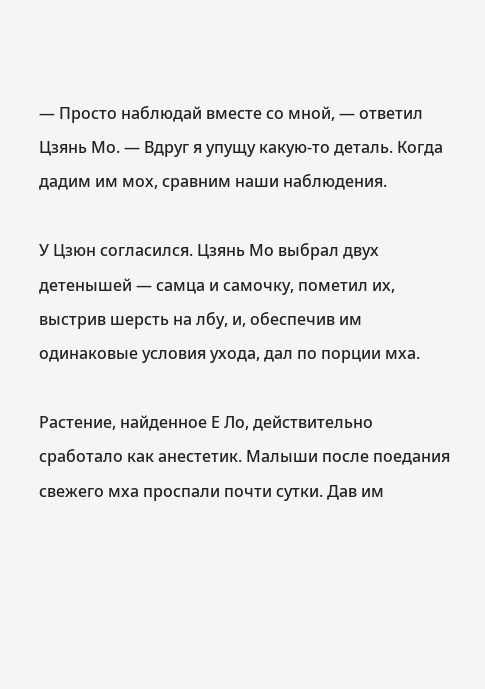— Просто наблюдай вместе со мной, — ответил Цзянь Мо. — Вдруг я упущу какую-то деталь. Когда дадим им мох, сравним наши наблюдения.

У Цзюн согласился. Цзянь Мо выбрал двух детенышей — самца и самочку, пометил их, выстрив шерсть на лбу, и, обеспечив им одинаковые условия ухода, дал по порции мха.

Растение, найденное Е Ло, действительно сработало как анестетик. Малыши после поедания свежего мха проспали почти сутки. Дав им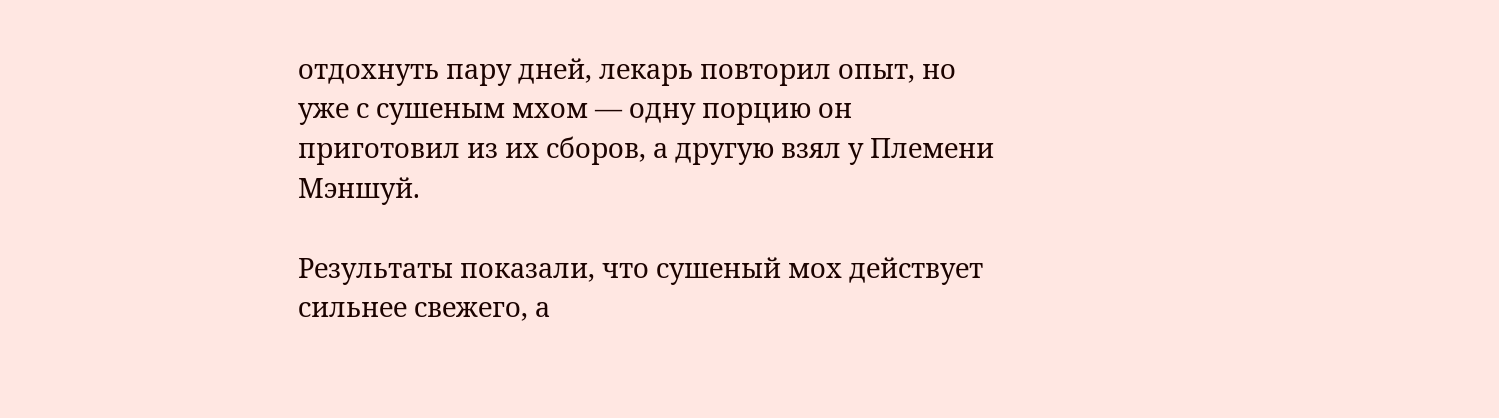отдохнуть пару дней, лекарь повторил опыт, но уже с сушеным мхом — одну порцию он приготовил из их сборов, а другую взял у Племени Мэншуй.

Результаты показали, что сушеный мох действует сильнее свежего, а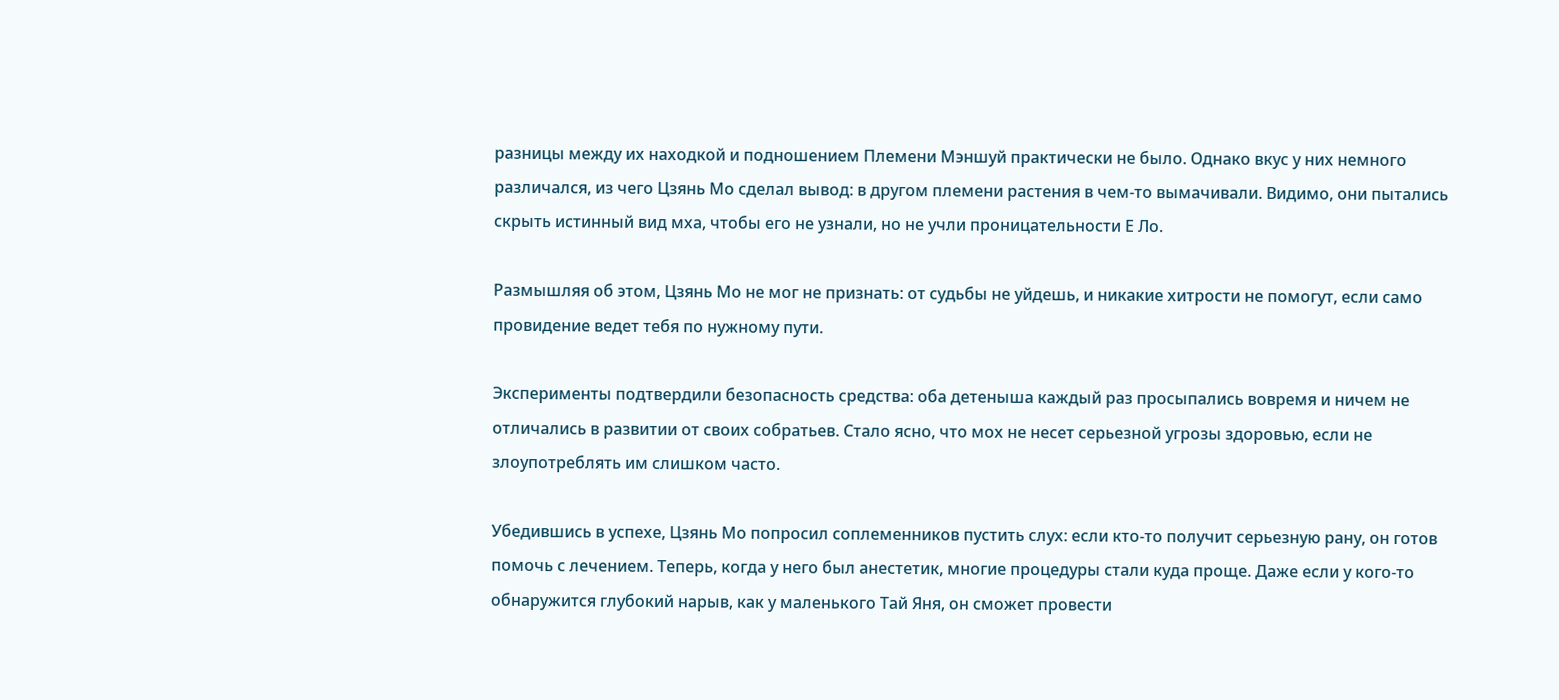разницы между их находкой и подношением Племени Мэншуй практически не было. Однако вкус у них немного различался, из чего Цзянь Мо сделал вывод: в другом племени растения в чем-то вымачивали. Видимо, они пытались скрыть истинный вид мха, чтобы его не узнали, но не учли проницательности Е Ло.

Размышляя об этом, Цзянь Мо не мог не признать: от судьбы не уйдешь, и никакие хитрости не помогут, если само провидение ведет тебя по нужному пути.

Эксперименты подтвердили безопасность средства: оба детеныша каждый раз просыпались вовремя и ничем не отличались в развитии от своих собратьев. Стало ясно, что мох не несет серьезной угрозы здоровью, если не злоупотреблять им слишком часто.

Убедившись в успехе, Цзянь Мо попросил соплеменников пустить слух: если кто-то получит серьезную рану, он готов помочь с лечением. Теперь, когда у него был анестетик, многие процедуры стали куда проще. Даже если у кого-то обнаружится глубокий нарыв, как у маленького Тай Яня, он сможет провести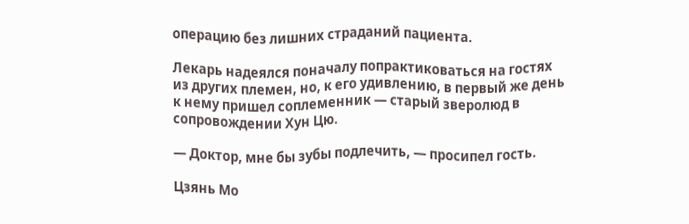операцию без лишних страданий пациента.

Лекарь надеялся поначалу попрактиковаться на гостях из других племен, но, к его удивлению, в первый же день к нему пришел соплеменник — старый зверолюд в сопровождении Хун Цю.

— Доктор, мне бы зубы подлечить, — просипел гость.

Цзянь Мо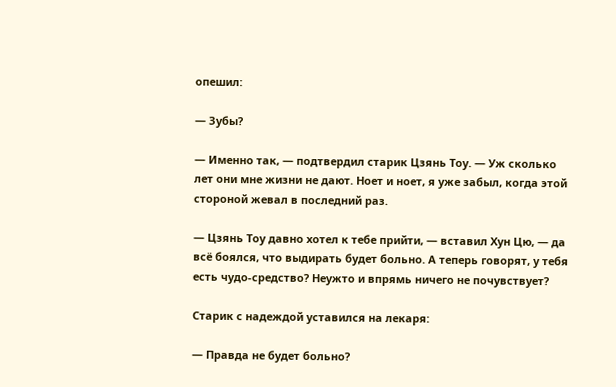опешил:

— Зубы?

— Именно так, — подтвердил старик Цзянь Тоу. — Уж сколько лет они мне жизни не дают. Ноет и ноет, я уже забыл, когда этой стороной жевал в последний раз.

— Цзянь Тоу давно хотел к тебе прийти, — вставил Хун Цю, — да всё боялся, что выдирать будет больно. А теперь говорят, у тебя есть чудо-средство? Неужто и впрямь ничего не почувствует?

Старик с надеждой уставился на лекаря:

— Правда не будет больно?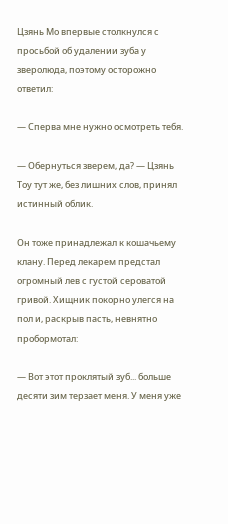Цзянь Мо впервые столкнулся с просьбой об удалении зуба у зверолюда, поэтому осторожно ответил:

— Сперва мне нужно осмотреть тебя.

— Обернуться зверем, да? — Цзянь Тоу тут же, без лишних слов, принял истинный облик.

Он тоже принадлежал к кошачьему клану. Перед лекарем предстал огромный лев с густой сероватой гривой. Хищник покорно улегся на пол и, раскрыв пасть, невнятно пробормотал:

— Вот этот проклятый зуб... больше десяти зим терзает меня. У меня уже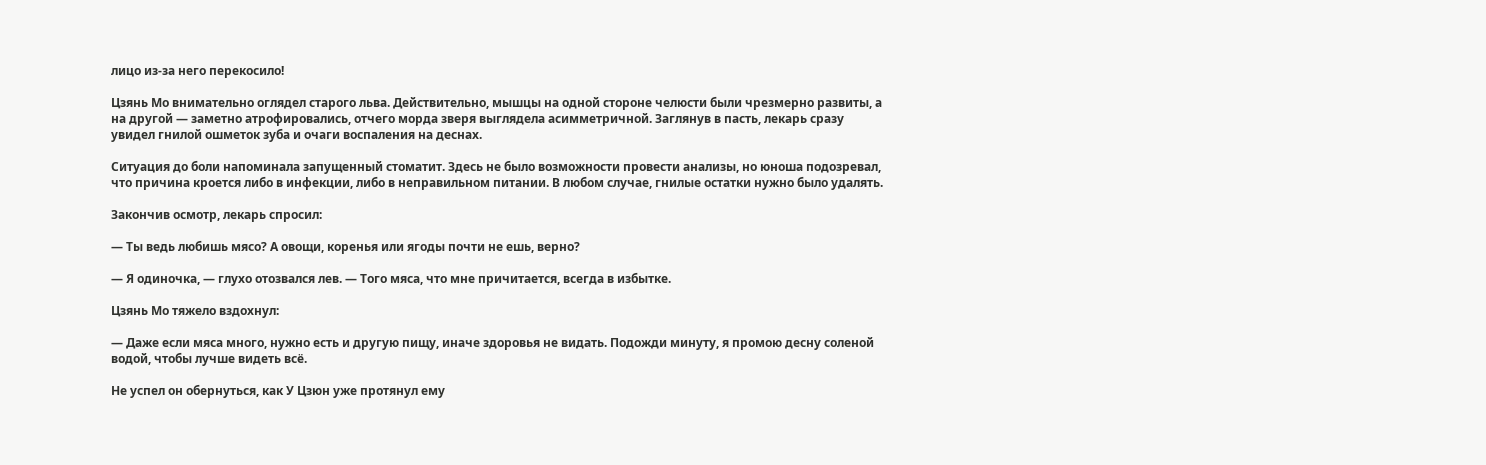лицо из-за него перекосило!

Цзянь Мо внимательно оглядел старого льва. Действительно, мышцы на одной стороне челюсти были чрезмерно развиты, а на другой — заметно атрофировались, отчего морда зверя выглядела асимметричной. Заглянув в пасть, лекарь сразу увидел гнилой ошметок зуба и очаги воспаления на деснах.

Ситуация до боли напоминала запущенный стоматит. Здесь не было возможности провести анализы, но юноша подозревал, что причина кроется либо в инфекции, либо в неправильном питании. В любом случае, гнилые остатки нужно было удалять.

Закончив осмотр, лекарь спросил:

— Ты ведь любишь мясо? А овощи, коренья или ягоды почти не ешь, верно?

— Я одиночка, — глухо отозвался лев. — Того мяса, что мне причитается, всегда в избытке.

Цзянь Мо тяжело вздохнул:

— Даже если мяса много, нужно есть и другую пищу, иначе здоровья не видать. Подожди минуту, я промою десну соленой водой, чтобы лучше видеть всё.

Не успел он обернуться, как У Цзюн уже протянул ему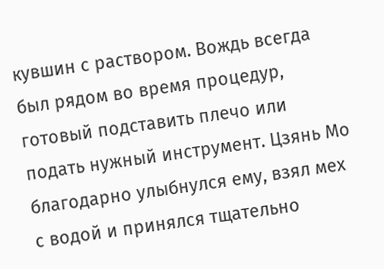кувшин с раствором. Вождь всегда был рядом во время процедур, готовый подставить плечо или подать нужный инструмент. Цзянь Мо благодарно улыбнулся ему, взял мех с водой и принялся тщательно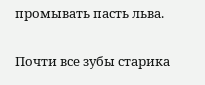промывать пасть льва.

Почти все зубы старика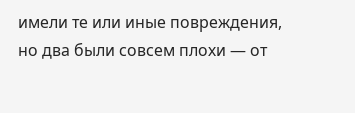имели те или иные повреждения, но два были совсем плохи — от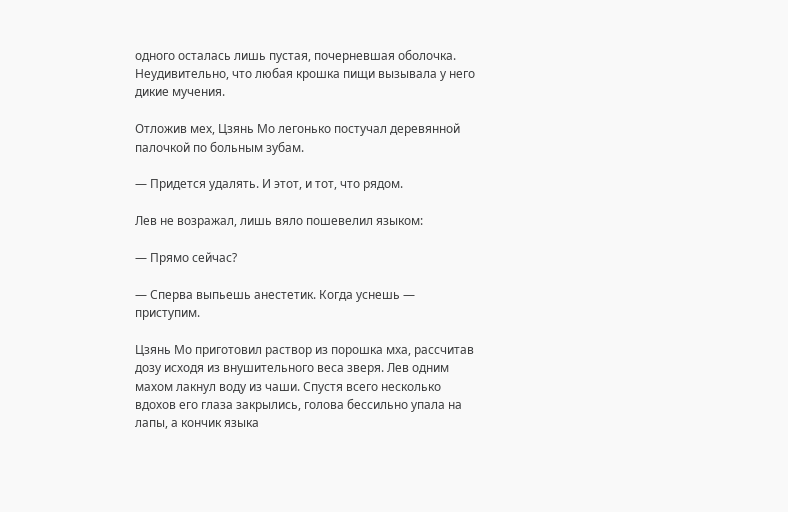одного осталась лишь пустая, почерневшая оболочка. Неудивительно, что любая крошка пищи вызывала у него дикие мучения.

Отложив мех, Цзянь Мо легонько постучал деревянной палочкой по больным зубам.

— Придется удалять. И этот, и тот, что рядом.

Лев не возражал, лишь вяло пошевелил языком:

— Прямо сейчас?

— Сперва выпьешь анестетик. Когда уснешь — приступим.

Цзянь Мо приготовил раствор из порошка мха, рассчитав дозу исходя из внушительного веса зверя. Лев одним махом лакнул воду из чаши. Спустя всего несколько вдохов его глаза закрылись, голова бессильно упала на лапы, а кончик языка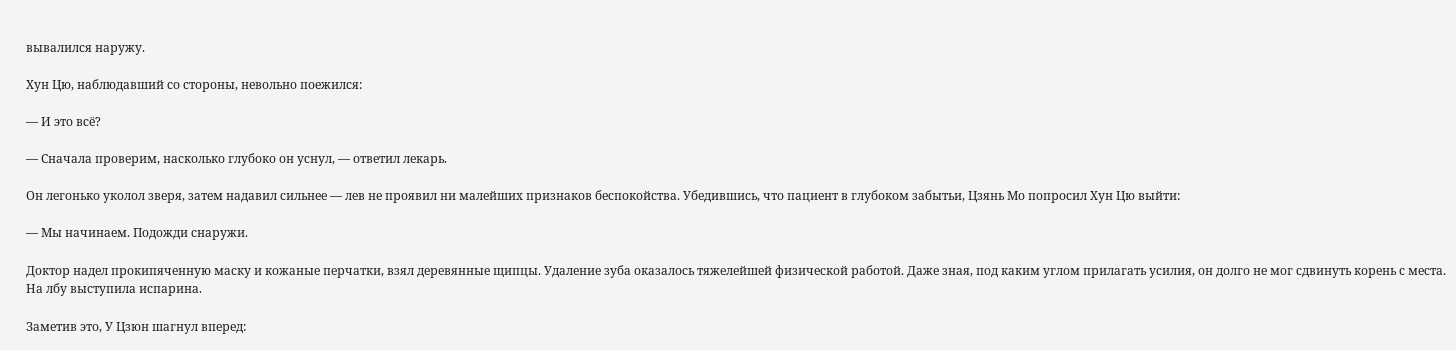вывалился наружу.

Хун Цю, наблюдавший со стороны, невольно поежился:

— И это всё?

— Сначала проверим, насколько глубоко он уснул, — ответил лекарь.

Он легонько уколол зверя, затем надавил сильнее — лев не проявил ни малейших признаков беспокойства. Убедившись, что пациент в глубоком забытьи, Цзянь Мо попросил Хун Цю выйти:

— Мы начинаем. Подожди снаружи.

Доктор надел прокипяченную маску и кожаные перчатки, взял деревянные щипцы. Удаление зуба оказалось тяжелейшей физической работой. Даже зная, под каким углом прилагать усилия, он долго не мог сдвинуть корень с места. На лбу выступила испарина.

Заметив это, У Цзюн шагнул вперед: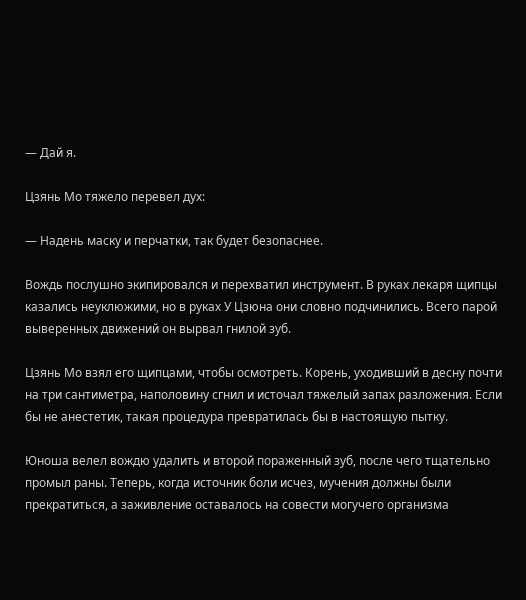— Дай я.

Цзянь Мо тяжело перевел дух:

— Надень маску и перчатки, так будет безопаснее.

Вождь послушно экипировался и перехватил инструмент. В руках лекаря щипцы казались неуклюжими, но в руках У Цзюна они словно подчинились. Всего парой выверенных движений он вырвал гнилой зуб.

Цзянь Мо взял его щипцами, чтобы осмотреть. Корень, уходивший в десну почти на три сантиметра, наполовину сгнил и источал тяжелый запах разложения. Если бы не анестетик, такая процедура превратилась бы в настоящую пытку.

Юноша велел вождю удалить и второй пораженный зуб, после чего тщательно промыл раны. Теперь, когда источник боли исчез, мучения должны были прекратиться, а заживление оставалось на совести могучего организма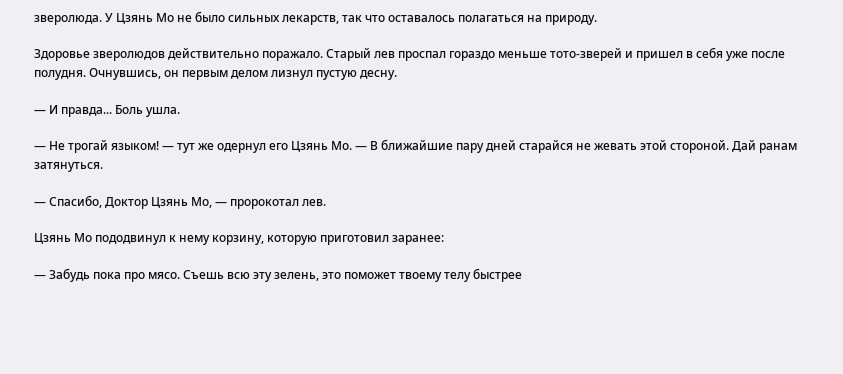зверолюда. У Цзянь Мо не было сильных лекарств, так что оставалось полагаться на природу.

Здоровье зверолюдов действительно поражало. Старый лев проспал гораздо меньше тото-зверей и пришел в себя уже после полудня. Очнувшись, он первым делом лизнул пустую десну.

— И правда... Боль ушла.

— Не трогай языком! — тут же одернул его Цзянь Мо. — В ближайшие пару дней старайся не жевать этой стороной. Дай ранам затянуться.

— Спасибо, Доктор Цзянь Мо, — пророкотал лев.

Цзянь Мо пододвинул к нему корзину, которую приготовил заранее:

— Забудь пока про мясо. Съешь всю эту зелень, это поможет твоему телу быстрее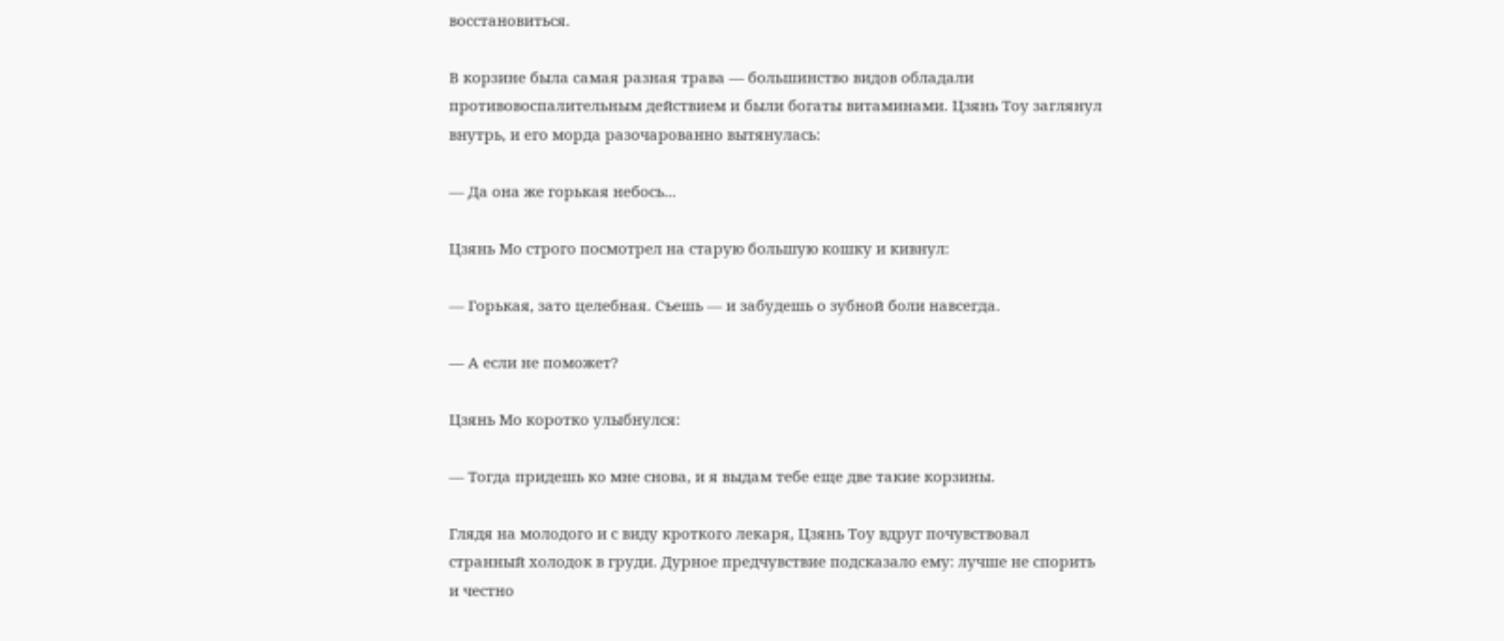восстановиться.

В корзине была самая разная трава — большинство видов обладали противовоспалительным действием и были богаты витаминами. Цзянь Тоу заглянул внутрь, и его морда разочарованно вытянулась:

— Да она же горькая небось...

Цзянь Мо строго посмотрел на старую большую кошку и кивнул:

— Горькая, зато целебная. Съешь — и забудешь о зубной боли навсегда.

— А если не поможет?

Цзянь Мо коротко улыбнулся:

— Тогда придешь ко мне снова, и я выдам тебе еще две такие корзины.

Глядя на молодого и с виду кроткого лекаря, Цзянь Тоу вдруг почувствовал странный холодок в груди. Дурное предчувствие подсказало ему: лучше не спорить и честно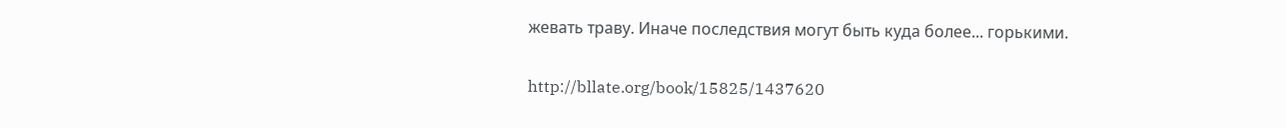жевать траву. Иначе последствия могут быть куда более... горькими.

http://bllate.org/book/15825/1437620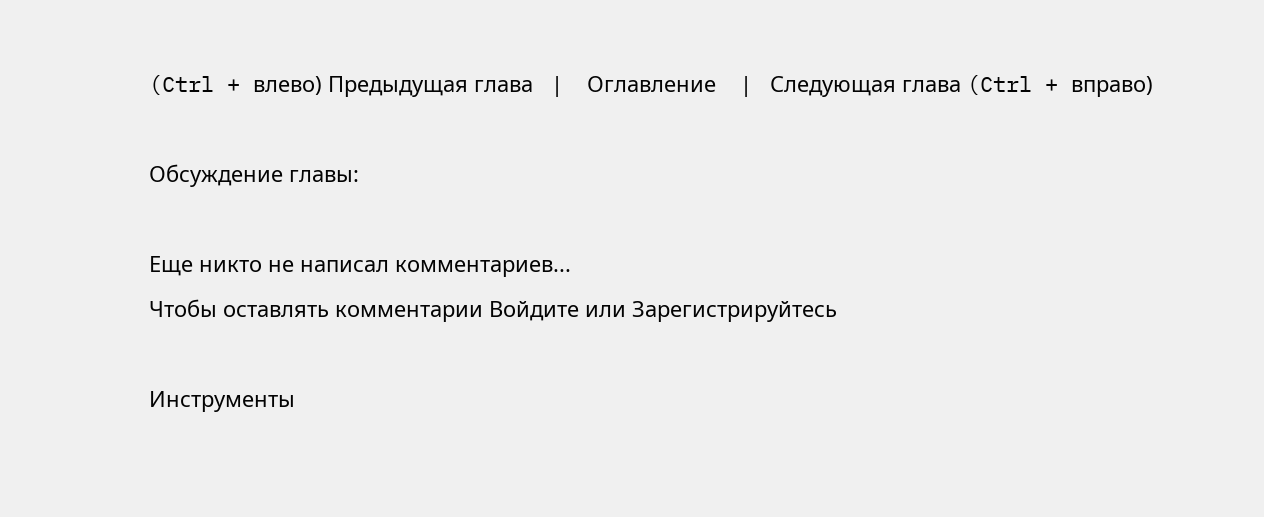(Ctrl + влево) Предыдущая глава   |    Оглавление    |   Следующая глава (Ctrl + вправо)

Обсуждение главы:

Еще никто не написал комментариев...
Чтобы оставлять комментарии Войдите или Зарегистрируйтесь

Инструменты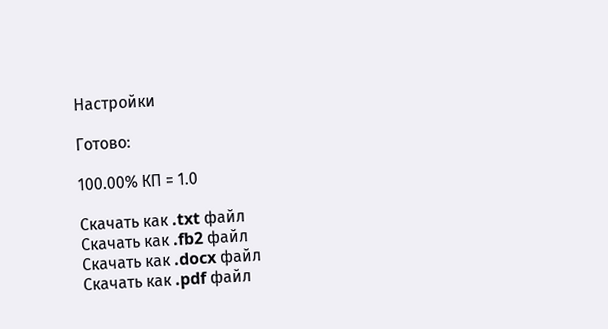Настройки

Готово:

100.00% КП = 1.0

Скачать как .txt файл
Скачать как .fb2 файл
Скачать как .docx файл
Скачать как .pdf файл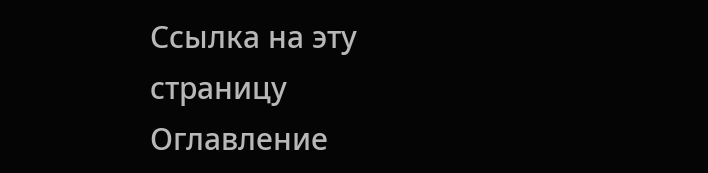Ссылка на эту страницу
Оглавление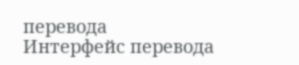перевода
Интерфейс перевода